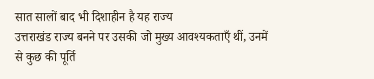सात सालों बाद भी दिशाहीन है यह राज्य
उत्तराखंड राज्य बनने पर उसकी जो मुख्य आवश्यकताएँ थीं, उनमें से कुछ की पूर्ति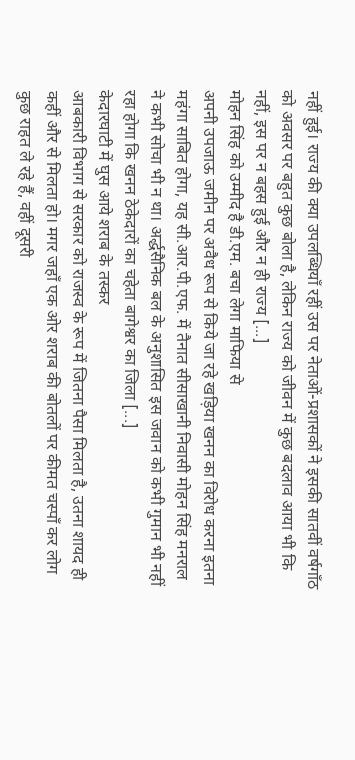नहीं हुई। राज्य की क्या उपलब्धियाँ रहीं उस पर नेताओं-प्रशासकों ने इसकी सातवीं वर्षगाँठ को अवसर पर बहुत कुछ बोला है, लेकिन राज्य को जीवन में कुछ बदलाव आया भी कि नहीं, इस पर न बहस हुई और न ही राज्य [...]
मोहन सिंह को उम्मीद है डी.एम. बचा लेगा माफिया से
अपनी उपजाऊ जमीन पर अवैध रूप से किये जा रहे खड़िया खनन का विरोध करना इतना महंगा साबित होगा, यह सी.आर.पी.एफ. में तैनात सीसाखानी निवासी मोहन सिंह मनराल ने कभी सोचा भी न था। अर्द्धसैनिक बल के अनुशासित इस जवान को कभी गुमान भी नहीं रहा होगा कि खनन ठेकेदारों का चहेता बागेश्वर का जिला [...]
केदारघाटी में घुस आये शराब के तस्कर
आबकारी विभाग से सरकार को राजस्व के रूप में जितना पैसा मिलता है, उतना शायद ही कहीं और से मिलता हो। मगर जहाँ एक ओर शराब की बोतलों पर कीमत चस्पाँ कर लोग कुछ राहत ले रहे हैं, वहीं दूसरी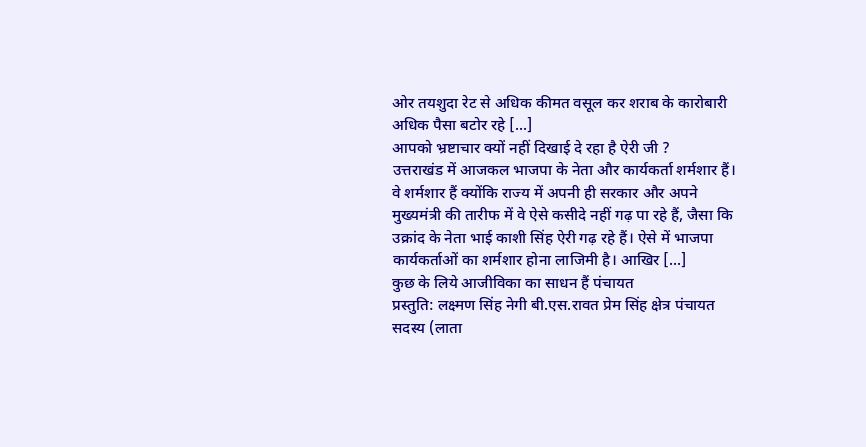ओर तयशुदा रेट से अधिक कीमत वसूल कर शराब के कारोबारी अधिक पैसा बटोर रहे [...]
आपको भ्रष्टाचार क्यों नहीं दिखाई दे रहा है ऐरी जी ?
उत्तराखंड में आजकल भाजपा के नेता और कार्यकर्ता शर्मशार हैं। वे शर्मशार हैं क्योंकि राज्य में अपनी ही सरकार और अपने मुख्यमंत्री की तारीफ में वे ऐसे कसीदे नहीं गढ़ पा रहे हैं, जैसा कि उक्रांद के नेता भाई काशी सिंह ऐरी गढ़ रहे हैं। ऐसे में भाजपा कार्यकर्ताओं का शर्मशार होना लाजिमी है। आखिर [...]
कुछ के लिये आजीविका का साधन हैं पंचायत
प्रस्तुति: लक्ष्मण सिंह नेगी बी.एस.रावत प्रेम सिंह क्षेत्र पंचायत सदस्य (लाता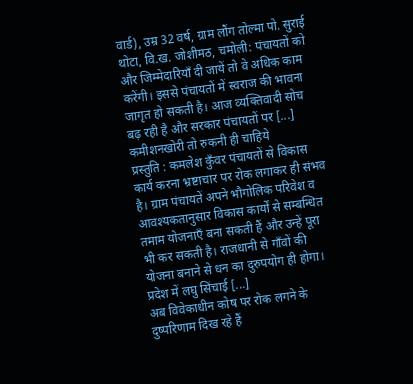वार्ड), उम्र 32 वर्ष, ग्राम लौंग तोल्मा पो. सुराई थोटा, वि.ख. जोशीमठ, चमोली: पंचायतों को और जिम्मेदारियाँ दी जायें तो वे अधिक काम करेंगी। इससे पंचायतों में स्वराज की भावना जागृत हो सकती है। आज व्यक्तिवादी सोच बढ़ रही है और सरकार पंचायतों पर [...]
कमीशनखोरी तो रुकनी ही चाहिये
प्रस्तुति : कमलेश कुँवर पंचायतों से विकास कार्य करना भ्रष्टाचार पर रोक लगाकर ही संभव है। ग्राम पंचायतें अपने भौगोलिक परिवेश व आवश्यकतानुसार विकास कार्यों से सम्बन्धित तमाम योजनाएँ बना सकती हैं और उन्हें पूरा भी कर सकती है। राजधानी से गाँवों की योजना बनाने से धन का दुरुपयोग ही होगा। प्रदेश में लघु सिंचाई [...]
अब विवेकाधीन कोष पर रोक लगने के दुष्परिणाम दिख रहे हैं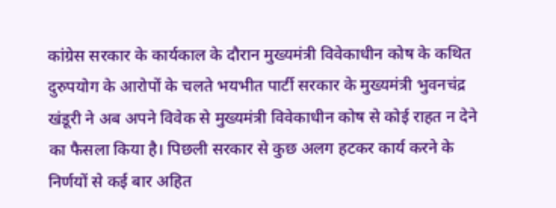कांग्रेस सरकार के कार्यकाल के दौरान मुख्यमंत्री विवेकाधीन कोष के कथित दुरुपयोग के आरोपों के चलते भयभीत पार्टी सरकार के मुख्यमंत्री भुवनचंद्र खंडूरी ने अब अपने विवेक से मुख्यमंत्री विवेकाधीन कोष से कोई राहत न देने का फैसला किया है। पिछली सरकार से कुछ अलग हटकर कार्य करने के निर्णयों से कई बार अहित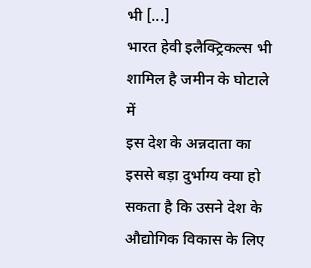भी [...]
भारत हेवी इलैक्ट्रिकल्स भी शामिल है जमीन के घोटाले में
इस देश के अन्नदाता का इससे बड़ा दुर्भाग्य क्या हो सकता है कि उसने देश के औद्योगिक विकास के लिए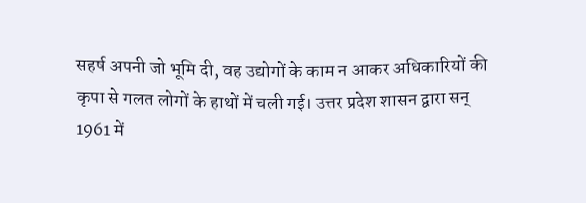सहर्ष अपनी जो भूमि दी, वह उद्योगों के काम न आकर अधिकारियों की कृपा से गलत लोगों के हाथों में चली गई। उत्तर प्रदेश शासन द्वारा सन् 1961 में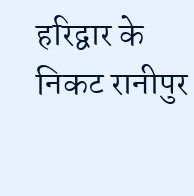हरिद्वार के निकट रानीपुर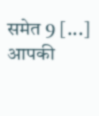समेत 9 [...]
आपकी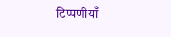टिप्पणीयाँ